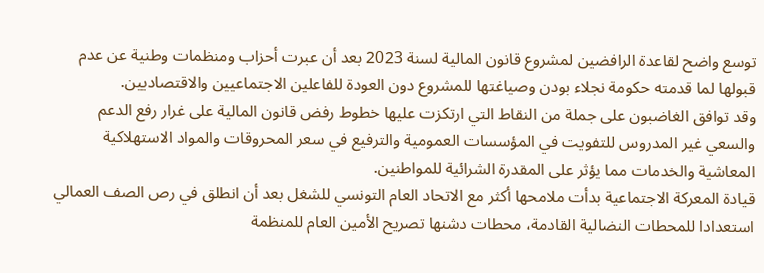توسع واضح لقاعدة الرافضين لمشروع قانون المالية لسنة 2023 بعد أن عبرت أحزاب ومنظمات وطنية عن عدم قبولها لما قدمته حكومة نجلاء بودن وصياغتها للمشروع دون العودة للفاعلين الاجتماعيين والاقتصاديين.
وقد توافق الغاضبون على جملة من النقاط التي ارتكزت عليها خطوط رفض قانون المالية على غرار رفع الدعم والسعي غير المدروس للتفويت في المؤسسات العمومية والترفيع في سعر المحروقات والمواد الاستهلاكية المعاشية والخدمات مما يؤثر على المقدرة الشرائية للمواطنين.
قيادة المعركة الاجتماعية بدأت ملامحها أكثر مع الاتحاد العام التونسي للشغل بعد أن انطلق في رص الصف العمالي استعدادا للمحطات النضالية القادمة، محطات دشنها تصريح الأمين العام للمنظمة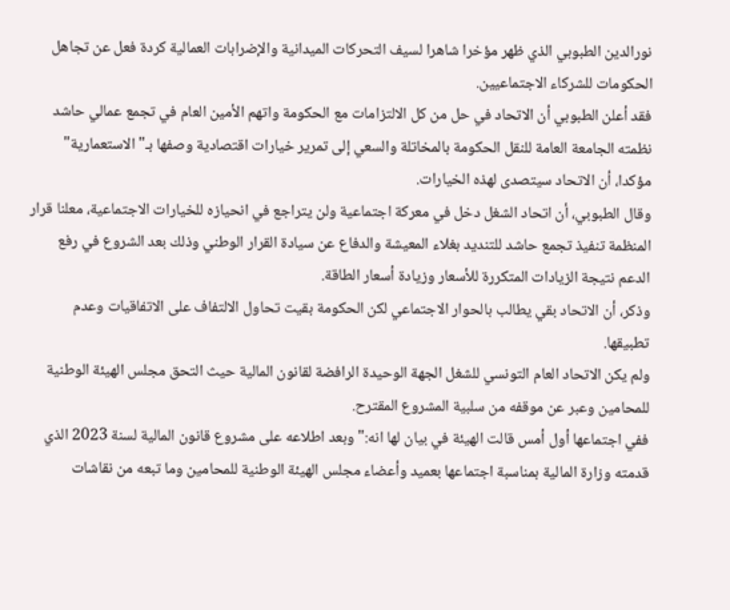نورالدين الطبوبي الذي ظهر مؤخرا شاهرا لسيف التحركات الميدانية والإضرابات العمالية كردة فعل عن تجاهل الحكومات للشركاء الاجتماعيين.
فقد أعلن الطبوبي أن الاتحاد في حل من كل الالتزامات مع الحكومة واتهم الأمين العام في تجمع عمالي حاشد نظمته الجامعة العامة للنقل الحكومة بالمخاتلة والسعي إلى تمرير خيارات اقتصادية وصفها بـ"الاستعمارية" مؤكدا، أن الاتحاد سيتصدى لهذه الخيارات.
وقال الطبوبي، أن اتحاد الشغل دخل في معركة اجتماعية ولن يتراجع في انحيازه للخيارات الاجتماعية، معلنا قرار المنظمة تنفيذ تجمع حاشد للتنديد بغلاء المعيشة والدفاع عن سيادة القرار الوطني وذلك بعد الشروع في رفع الدعم نتيجة الزيادات المتكررة للأسعار وزيادة أسعار الطاقة.
وذكر، أن الاتحاد بقي يطالب بالحوار الاجتماعي لكن الحكومة بقيت تحاول الالتفاف على الاتفاقيات وعدم تطبيقها.
ولم يكن الاتحاد العام التونسي للشغل الجهة الوحيدة الرافضة لقانون المالية حيث التحق مجلس الهيئة الوطنية للمحامين وعبر عن موقفه من سلبية المشروع المقترح.
ففي اجتماعها أول أمس قالت الهيئة في بيان لها انه:"وبعد اطلاعه على مشروع قانون المالية لسنة 2023 الذي قدمته وزارة المالية بمناسبة اجتماعها بعميد وأعضاء مجلس الهيئة الوطنية للمحامين وما تبعه من نقاشات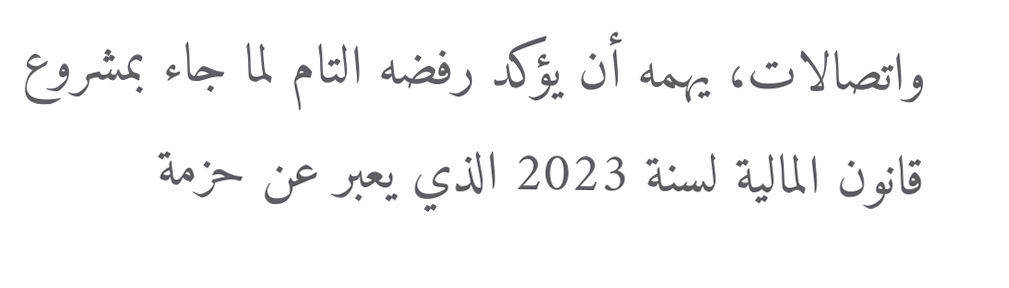واتصالات، يهمه أن يؤكد رفضه التام لما جاء بمشروع قانون المالية لسنة 2023 الذي يعبر عن حزمة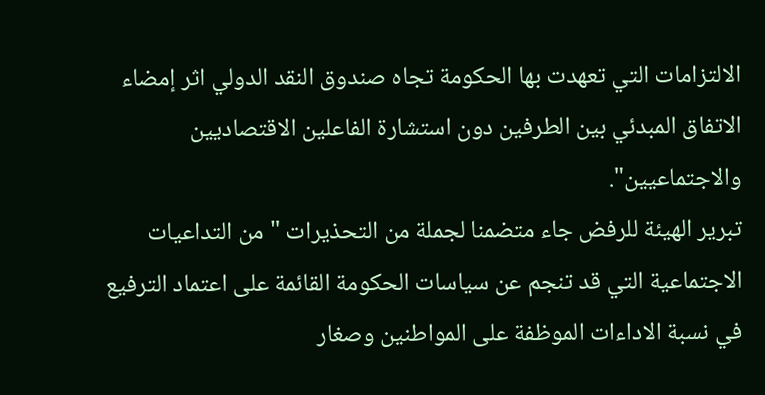الالتزامات التي تعهدت بها الحكومة تجاه صندوق النقد الدولي اثر إمضاء الاتفاق المبدئي بين الطرفين دون استشارة الفاعلين الاقتصاديين والاجتماعيين".
تبرير الهيئة للرفض جاء متضمنا لجملة من التحذيرات "من التداعيات الاجتماعية التي قد تنجم عن سياسات الحكومة القائمة على اعتماد الترفيع في نسبة الاداءات الموظفة على المواطنين وصغار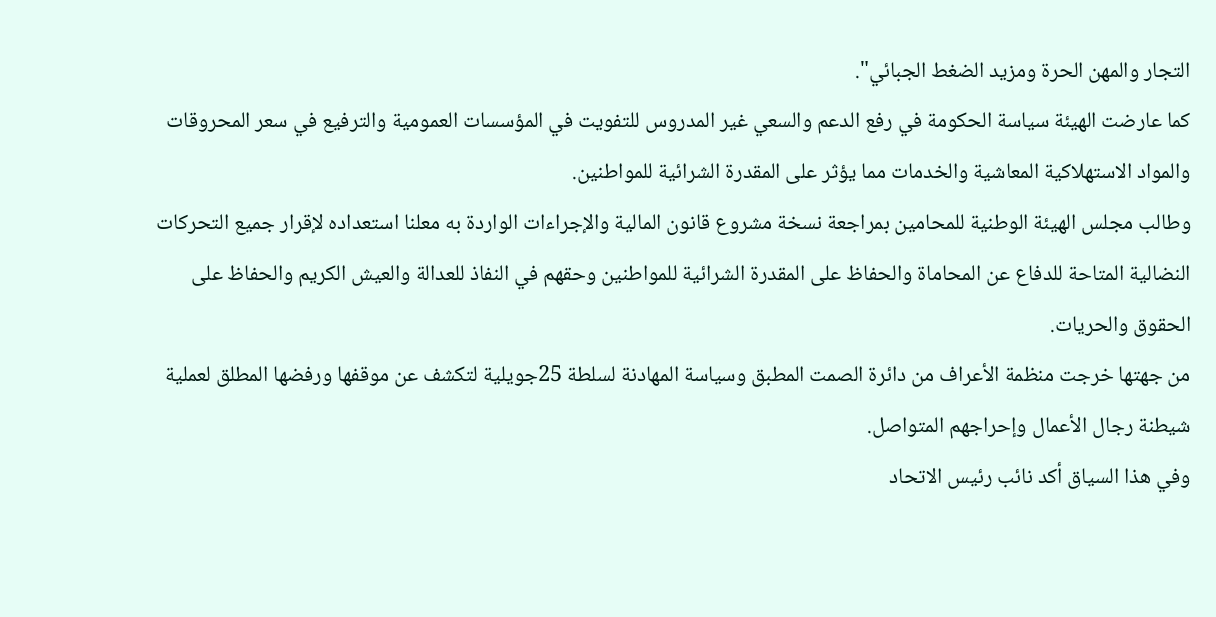التجار والمهن الحرة ومزيد الضغط الجبائي".
كما عارضت الهيئة سياسة الحكومة في رفع الدعم والسعي غير المدروس للتفويت في المؤسسات العمومية والترفيع في سعر المحروقات والمواد الاستهلاكية المعاشية والخدمات مما يؤثر على المقدرة الشرائية للمواطنين.
وطالب مجلس الهيئة الوطنية للمحامين بمراجعة نسخة مشروع قانون المالية والإجراءات الواردة به معلنا استعداده لإقرار جميع التحركات النضالية المتاحة للدفاع عن المحاماة والحفاظ على المقدرة الشرائية للمواطنين وحقهم في النفاذ للعدالة والعيش الكريم والحفاظ على الحقوق والحريات.
من جهتها خرجت منظمة الأعراف من دائرة الصمت المطبق وسياسة المهادنة لسلطة 25جويلية لتكشف عن موقفها ورفضها المطلق لعملية شيطنة رجال الأعمال وإحراجهم المتواصل.
وفي هذا السياق أكد نائب رئيس الاتحاد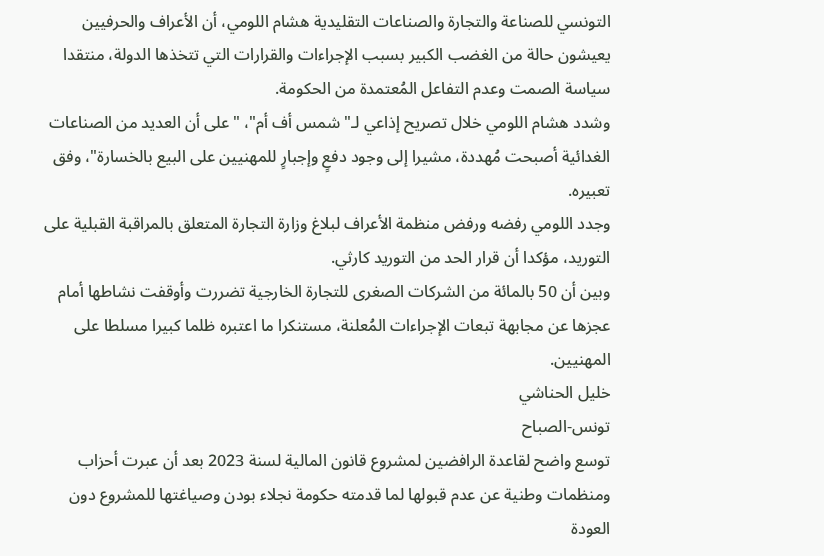التونسي للصناعة والتجارة والصناعات التقليدية هشام اللومي، أن الأعراف والحرفيين يعيشون حالة من الغضب الكبير بسبب الإجراءات والقرارات التي تتخذها الدولة، منتقدا سياسة الصمت وعدم التفاعل المُعتمدة من الحكومة.
وشدد هشام اللومي خلال تصريح إذاعي لـ"شمس أف أم"، "على أن العديد من الصناعات الغدائية أصبحت مُهددة، مشيرا إلى وجود دفعٍ وإجبارٍ للمهنيين على البيع بالخسارة"، وفق تعبيره.
وجدد اللومي رفضه ورفض منظمة الأعراف لبلاغ وزارة التجارة المتعلق بالمراقبة القبلية على التوريد، مؤكدا أن قرار الحد من التوريد كارثي.
وبين أن 50 بالمائة من الشركات الصغرى للتجارة الخارجية تضررت وأوقفت نشاطها أمام عجزها عن مجابهة تبعات الإجراءات المُعلنة، مستنكرا ما اعتبره ظلما كبيرا مسلطا على المهنيين.
خليل الحناشي
تونس-الصباح
توسع واضح لقاعدة الرافضين لمشروع قانون المالية لسنة 2023 بعد أن عبرت أحزاب ومنظمات وطنية عن عدم قبولها لما قدمته حكومة نجلاء بودن وصياغتها للمشروع دون العودة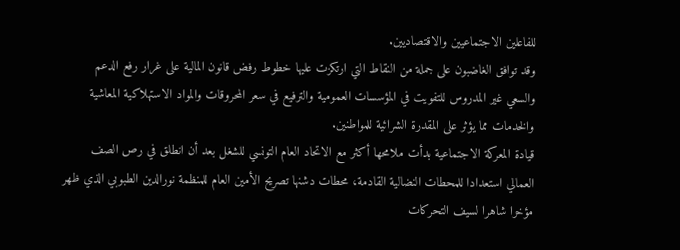للفاعلين الاجتماعيين والاقتصاديين.
وقد توافق الغاضبون على جملة من النقاط التي ارتكزت عليها خطوط رفض قانون المالية على غرار رفع الدعم والسعي غير المدروس للتفويت في المؤسسات العمومية والترفيع في سعر المحروقات والمواد الاستهلاكية المعاشية والخدمات مما يؤثر على المقدرة الشرائية للمواطنين.
قيادة المعركة الاجتماعية بدأت ملامحها أكثر مع الاتحاد العام التونسي للشغل بعد أن انطلق في رص الصف العمالي استعدادا للمحطات النضالية القادمة، محطات دشنها تصريح الأمين العام للمنظمة نورالدين الطبوبي الذي ظهر مؤخرا شاهرا لسيف التحركات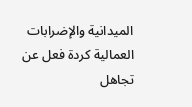الميدانية والإضرابات العمالية كردة فعل عن تجاهل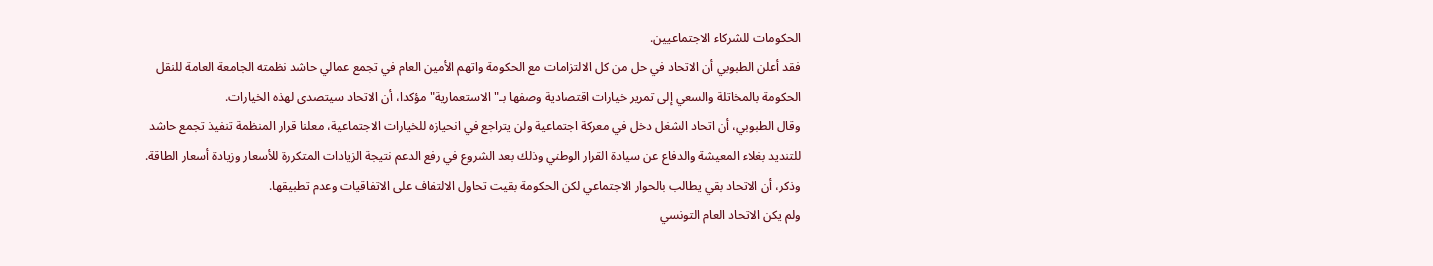الحكومات للشركاء الاجتماعيين.
فقد أعلن الطبوبي أن الاتحاد في حل من كل الالتزامات مع الحكومة واتهم الأمين العام في تجمع عمالي حاشد نظمته الجامعة العامة للنقل الحكومة بالمخاتلة والسعي إلى تمرير خيارات اقتصادية وصفها بـ"الاستعمارية" مؤكدا، أن الاتحاد سيتصدى لهذه الخيارات.
وقال الطبوبي، أن اتحاد الشغل دخل في معركة اجتماعية ولن يتراجع في انحيازه للخيارات الاجتماعية، معلنا قرار المنظمة تنفيذ تجمع حاشد للتنديد بغلاء المعيشة والدفاع عن سيادة القرار الوطني وذلك بعد الشروع في رفع الدعم نتيجة الزيادات المتكررة للأسعار وزيادة أسعار الطاقة.
وذكر، أن الاتحاد بقي يطالب بالحوار الاجتماعي لكن الحكومة بقيت تحاول الالتفاف على الاتفاقيات وعدم تطبيقها.
ولم يكن الاتحاد العام التونسي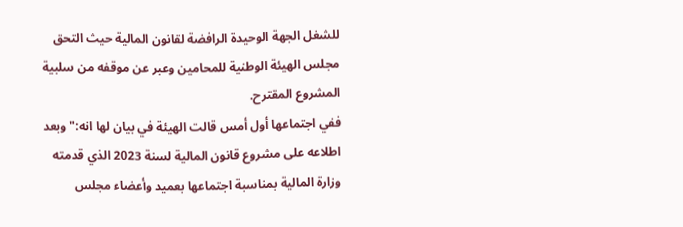للشغل الجهة الوحيدة الرافضة لقانون المالية حيث التحق مجلس الهيئة الوطنية للمحامين وعبر عن موقفه من سلبية المشروع المقترح.
ففي اجتماعها أول أمس قالت الهيئة في بيان لها انه:"وبعد اطلاعه على مشروع قانون المالية لسنة 2023 الذي قدمته وزارة المالية بمناسبة اجتماعها بعميد وأعضاء مجلس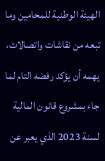الهيئة الوطنية للمحامين وما تبعه من نقاشات واتصالات، يهمه أن يؤكد رفضه التام لما جاء بمشروع قانون المالية لسنة 2023 الذي يعبر عن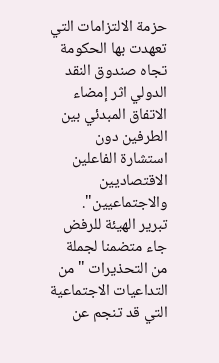حزمة الالتزامات التي تعهدت بها الحكومة تجاه صندوق النقد الدولي اثر إمضاء الاتفاق المبدئي بين الطرفين دون استشارة الفاعلين الاقتصاديين والاجتماعيين".
تبرير الهيئة للرفض جاء متضمنا لجملة من التحذيرات "من التداعيات الاجتماعية التي قد تنجم عن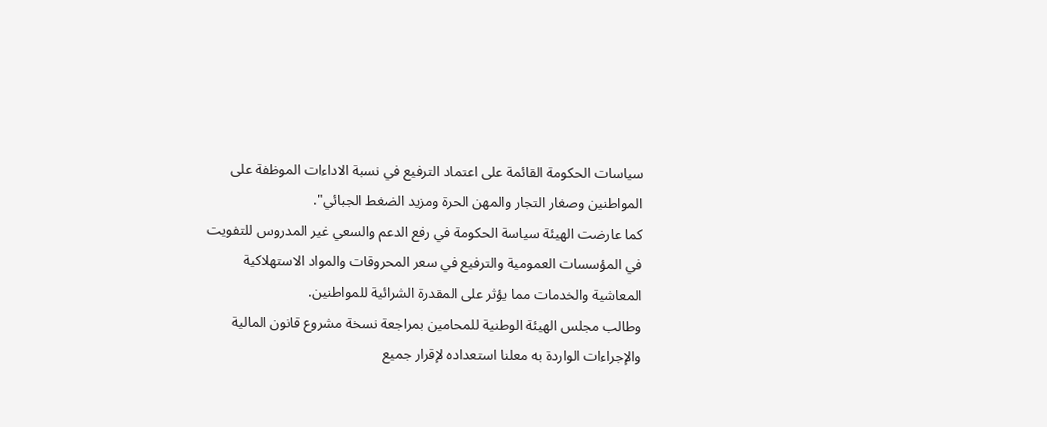سياسات الحكومة القائمة على اعتماد الترفيع في نسبة الاداءات الموظفة على المواطنين وصغار التجار والمهن الحرة ومزيد الضغط الجبائي".
كما عارضت الهيئة سياسة الحكومة في رفع الدعم والسعي غير المدروس للتفويت في المؤسسات العمومية والترفيع في سعر المحروقات والمواد الاستهلاكية المعاشية والخدمات مما يؤثر على المقدرة الشرائية للمواطنين.
وطالب مجلس الهيئة الوطنية للمحامين بمراجعة نسخة مشروع قانون المالية والإجراءات الواردة به معلنا استعداده لإقرار جميع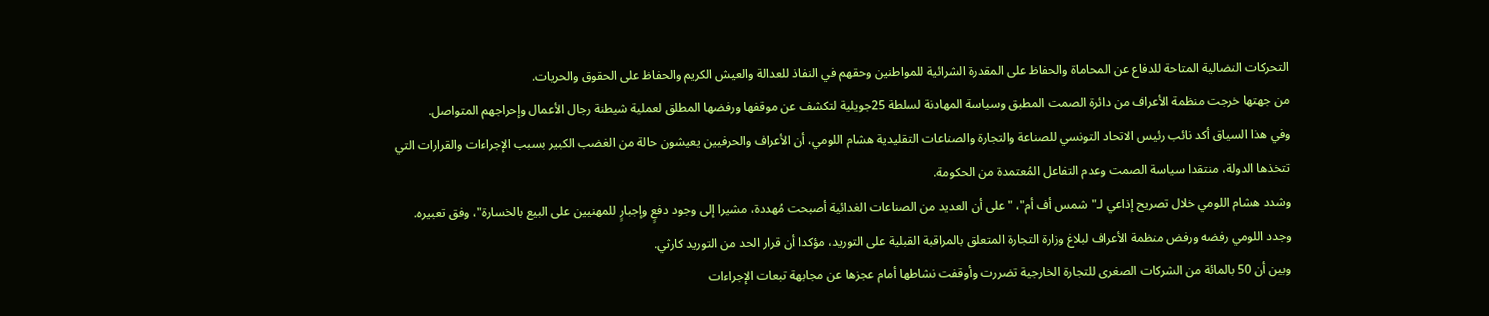التحركات النضالية المتاحة للدفاع عن المحاماة والحفاظ على المقدرة الشرائية للمواطنين وحقهم في النفاذ للعدالة والعيش الكريم والحفاظ على الحقوق والحريات.
من جهتها خرجت منظمة الأعراف من دائرة الصمت المطبق وسياسة المهادنة لسلطة 25جويلية لتكشف عن موقفها ورفضها المطلق لعملية شيطنة رجال الأعمال وإحراجهم المتواصل.
وفي هذا السياق أكد نائب رئيس الاتحاد التونسي للصناعة والتجارة والصناعات التقليدية هشام اللومي، أن الأعراف والحرفيين يعيشون حالة من الغضب الكبير بسبب الإجراءات والقرارات التي تتخذها الدولة، منتقدا سياسة الصمت وعدم التفاعل المُعتمدة من الحكومة.
وشدد هشام اللومي خلال تصريح إذاعي لـ"شمس أف أم"، "على أن العديد من الصناعات الغدائية أصبحت مُهددة، مشيرا إلى وجود دفعٍ وإجبارٍ للمهنيين على البيع بالخسارة"، وفق تعبيره.
وجدد اللومي رفضه ورفض منظمة الأعراف لبلاغ وزارة التجارة المتعلق بالمراقبة القبلية على التوريد، مؤكدا أن قرار الحد من التوريد كارثي.
وبين أن 50 بالمائة من الشركات الصغرى للتجارة الخارجية تضررت وأوقفت نشاطها أمام عجزها عن مجابهة تبعات الإجراءات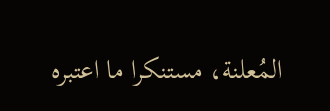المُعلنة، مستنكرا ما اعتبره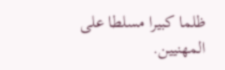ظلما كبيرا مسلطا على المهنيين.